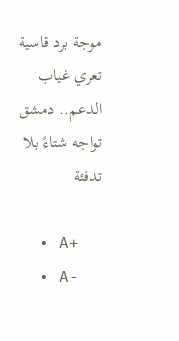موجة برد قاسية تعري غياب الدعم.. دمشق تواجه شتاءً بلا تدفئة

  • A+
  • A-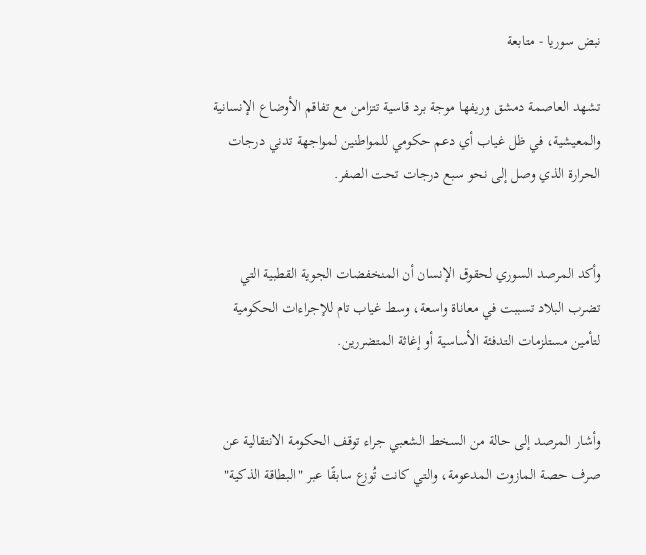نبض سوريا - متابعة

تشهد العاصمة دمشق وريفها موجة برد قاسية تتزامن مع تفاقم الأوضاع الإنسانية والمعيشية، في ظل غياب أي دعم حكومي للمواطنين لمواجهة تدني درجات الحرارة الذي وصل إلى نحو سبع درجات تحت الصفر.


وأكد المرصد السوري لحقوق الإنسان أن المنخفضات الجوية القطبية التي تضرب البلاد تسببت في معاناة واسعة، وسط غياب تام للإجراءات الحكومية لتأمين مستلزمات التدفئة الأساسية أو إغاثة المتضررين.


وأشار المرصد إلى حالة من السخط الشعبي جراء توقف الحكومة الانتقالية عن صرف حصة المازوت المدعومة، والتي كانت تُوزع سابقًا عبر "البطاقة الذكية"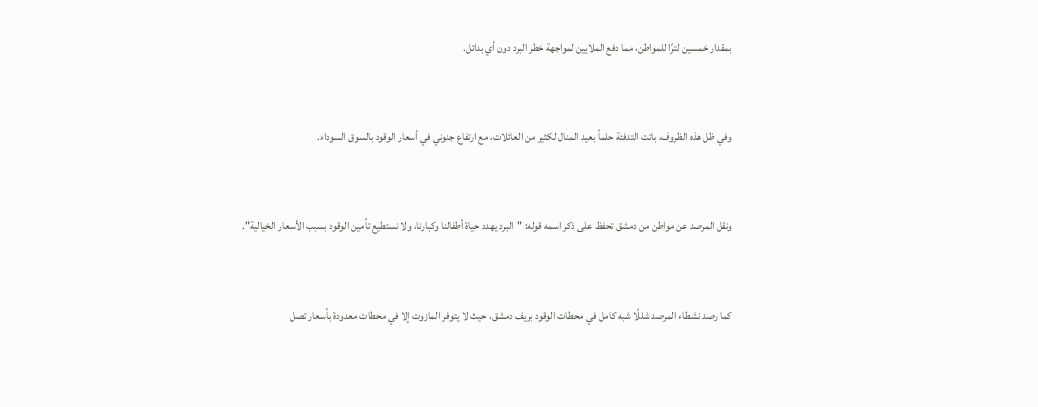بمقدار خمسين لترًا للمواطن، مما دفع الملايين لمواجهة خطر البرد دون أي بدائل.


وفي ظل هذه الظروف، باتت التدفئة حلماً بعيد المنال لكثير من العائلات، مع ارتفاع جنوني في أسعار الوقود بالسوق السوداء.


ونقل المرصد عن مواطن من دمشق تحفظ على ذكر اسمه قوله: "البرد يهدد حياة أطفالنا وكبارنا، ولا نستطيع تأمين الوقود بسبب الأسعار الخيالية".


كما رصد نشطاء المرصد شللًا شبه كامل في محطات الوقود بريف دمشق، حيث لا يتوفر المازوت إلا في محطات معدودة بأسعار تصل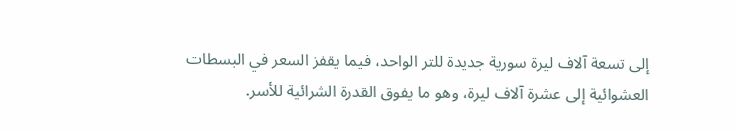إلى تسعة آلاف ليرة سورية جديدة للتر الواحد، فيما يقفز السعر في البسطات العشوائية إلى عشرة آلاف ليرة، وهو ما يفوق القدرة الشرائية للأسر.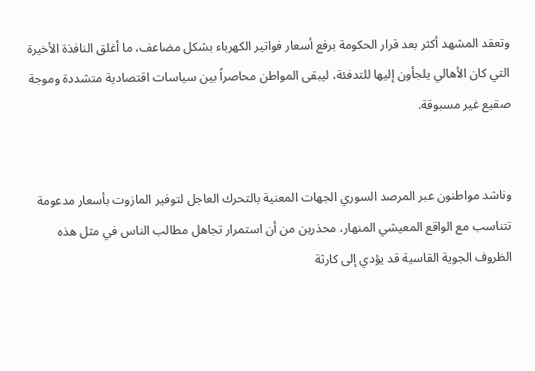وتعقد المشهد أكثر بعد قرار الحكومة برفع أسعار فواتير الكهرباء بشكل مضاعف، ما أغلق النافذة الأخيرة التي كان الأهالي يلجأون إليها للتدفئة، ليبقى المواطن محاصراً بين سياسات اقتصادية متشددة وموجة صقيع غير مسبوقة.


وناشد مواطنون عبر المرصد السوري الجهات المعنية بالتحرك العاجل لتوفير المازوت بأسعار مدعومة تتناسب مع الواقع المعيشي المنهار، محذرين من أن استمرار تجاهل مطالب الناس في مثل هذه الظروف الجوية القاسية قد يؤدي إلى كارثة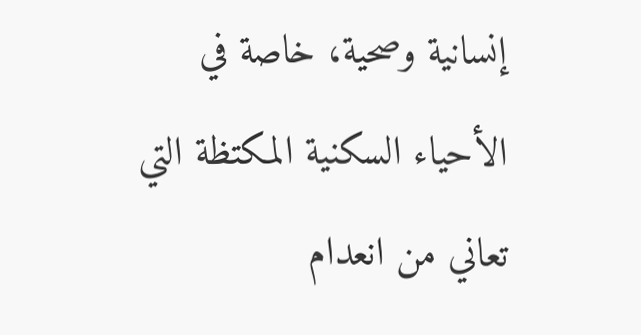إنسانية وصحية، خاصة في الأحياء السكنية المكتظة التي تعاني من انعدام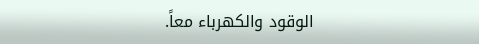الوقود والكهرباء معاً.